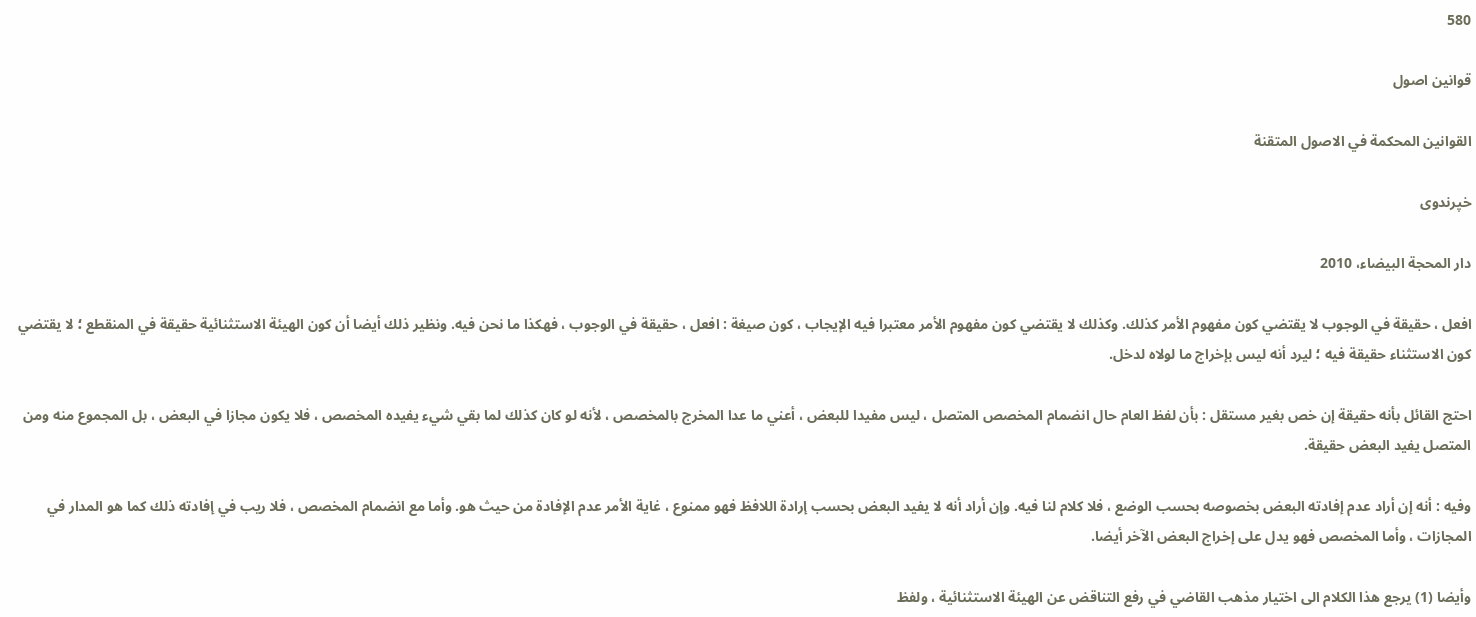580

قوانین اصول

القوانين المحكمة في الاصول المتقنة

خپرندوی

دار المحجة البيضاء، 2010

افعل ، حقيقة في الوجوب لا يقتضي كون مفهوم الأمر كذلك. وكذلك لا يقتضي كون مفهوم الأمر معتبرا فيه الإيجاب ، كون صيغة : افعل ، حقيقة في الوجوب ، فهكذا ما نحن فيه. ونظير ذلك أيضا أن كون الهيئة الاستثنائية حقيقة في المنقطع ؛ لا يقتضي كون الاستثناء حقيقة فيه ؛ ليرد أنه ليس بإخراج ما لولاه لدخل.

احتج القائل بأنه حقيقة إن خص بغير مستقل : بأن لفظ العام حال انضمام المخصص المتصل ، ليس مفيدا للبعض ، أعني ما عدا المخرج بالمخصص ، لأنه لو كان كذلك لما بقي شيء يفيده المخصص ، فلا يكون مجازا في البعض ، بل المجموع منه ومن المتصل يفيد البعض حقيقة.

وفيه : أنه إن أراد عدم إفادته البعض بخصوصه بحسب الوضع ، فلا كلام لنا فيه. وإن أراد أنه لا يفيد البعض بحسب إرادة اللافظ فهو ممنوع ، غاية الأمر عدم الإفادة من حيث هو. وأما مع انضمام المخصص ، فلا ريب في إفادته ذلك كما هو المدار في المجازات ، وأما المخصص فهو يدل على إخراج البعض الآخر أيضا.

وأيضا (1) يرجع هذا الكلام الى اختيار مذهب القاضي في رفع التناقض عن الهيئة الاستثنائية ، ولفظ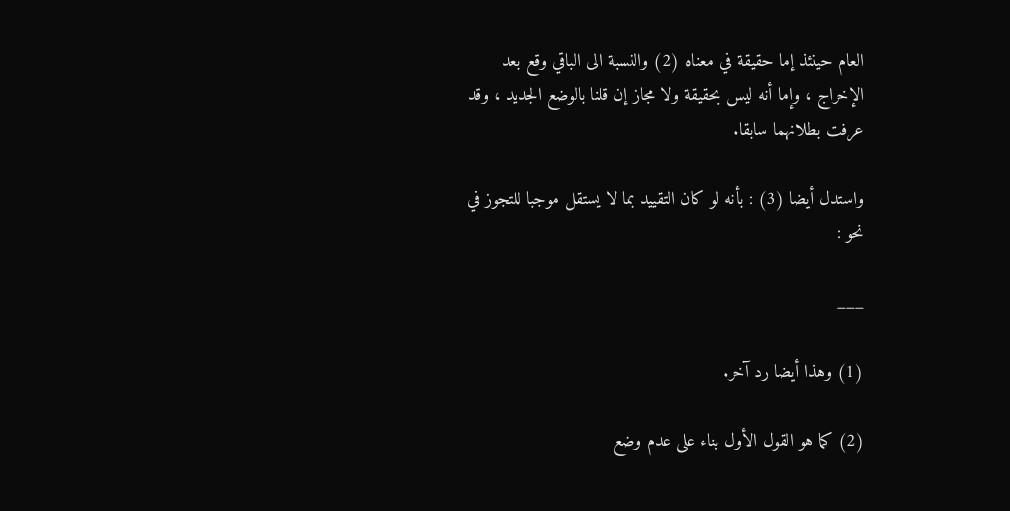العام حينئذ إما حقيقة في معناه (2) والنسبة الى الباقي وقع بعد الإخراج ، وإما أنه ليس بحقيقة ولا مجاز إن قلنا بالوضع الجديد ، وقد عرفت بطلانهما سابقا.

واستدل أيضا (3) : بأنه لو كان التقييد بما لا يستقل موجبا للتجوز في نحو :

___

(1) وهذا أيضا رد آخر.

(2) كما هو القول الأول بناء على عدم وضع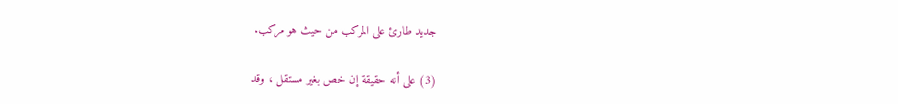جديد طارئ على المركب من حيث هو مركب.

(3) على أنه حقيقة إن خص بغير مستقل ، وقد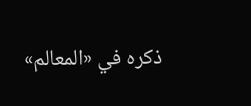ذكره في «المعالم»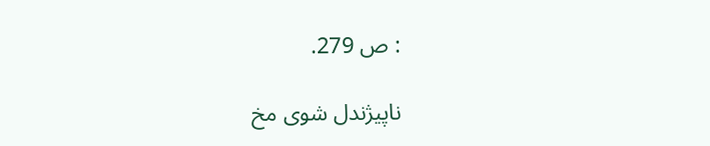: ص 279.

ناپیژندل شوی مخ